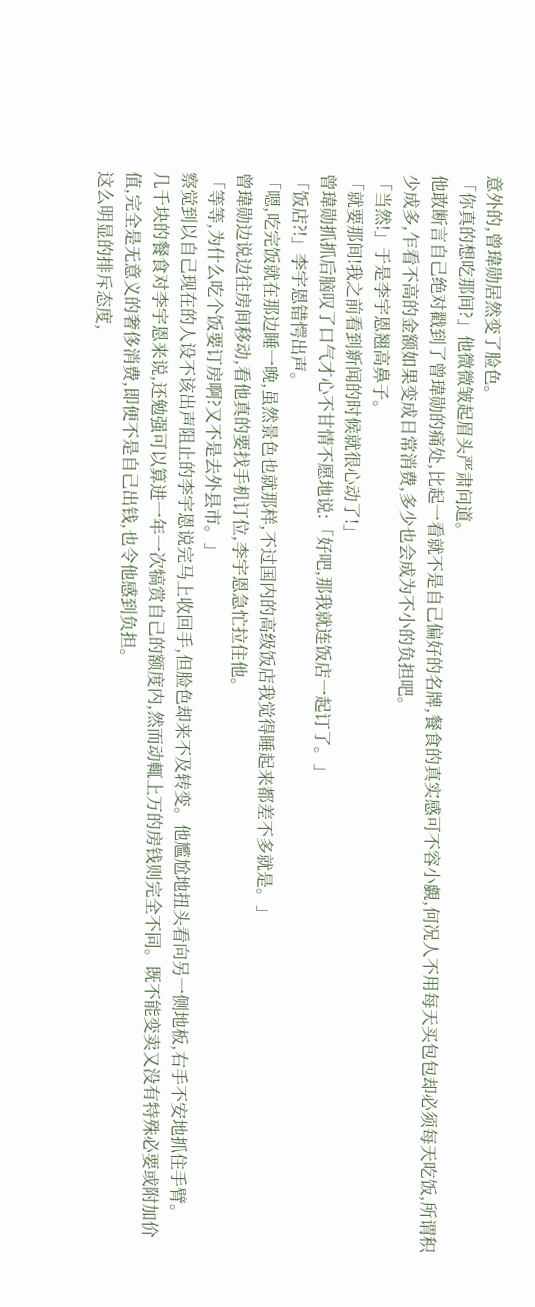意外的,曾瑋勋居然变了脸色。
「你真的想吃那间?」他微微皱起眉头严肃问道。
他敢断言自己绝对戳到了曾瑋勋的痛处,比起一看就不是自己偏好的名牌,餐食的真实感可不容小覷,何况人不用每天买包包却必须每天吃饭,所谓积少成多,乍看不高的金额如果变成日常消费,多少也会成为不小的负担吧。
「当然!」于是李宇恩翘高鼻子。
「就要那间!我之前看到新闻的时候就很心动了!」
曾瑋勋抓抓后脑叹了口气才心不甘情不愿地说:「好吧,那我就连饭店一起订了。」
「饭店?!」李宇恩错愕出声。
「嗯,吃完饭就在那边睡一晚,虽然景色也就那样,不过国内的高级饭店我觉得睡起来都差不多就是。」
曾瑋勋边说边往房间移动,看他真的要找手机订位,李宇恩急忙拉住他。
「等等,为什么吃个饭要订房啊?又不是去外县市。」
察觉到以自己现在的人设不该出声阻止的李宇恩说完马上收回手,但脸色却来不及转变。他尷尬地扭头看向另一侧地板,右手不安地抓住手臂。
几千块的餐食对李宇恩来说,还勉强可以算进一年一次犒赏自己的额度内,然而动輒上万的房钱则完全不同。既不能变卖又没有特殊必要或附加价值,完全是无意义的奢侈消费,即便不是自己出钱,也令他感到负担。
这么明显的排斥态度,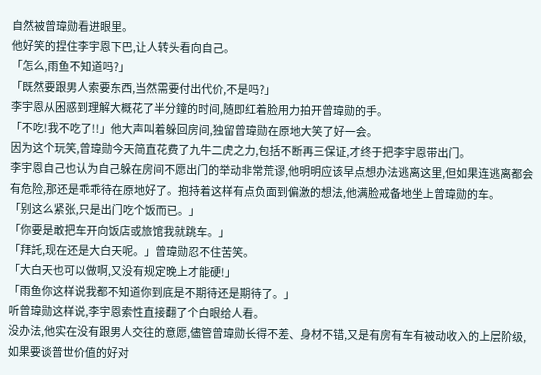自然被曾瑋勋看进眼里。
他好笑的捏住李宇恩下巴,让人转头看向自己。
「怎么,雨鱼不知道吗?」
「既然要跟男人索要东西,当然需要付出代价,不是吗?」
李宇恩从困惑到理解大概花了半分鐘的时间,随即红着脸用力拍开曾瑋勋的手。
「不吃!我不吃了!!」他大声叫着躲回房间,独留曾瑋勋在原地大笑了好一会。
因为这个玩笑,曾瑋勋今天简直花费了九牛二虎之力,包括不断再三保证,才终于把李宇恩带出门。
李宇恩自己也认为自己躲在房间不愿出门的举动非常荒谬,他明明应该早点想办法逃离这里,但如果连逃离都会有危险,那还是乖乖待在原地好了。抱持着这样有点负面到偏激的想法,他满脸戒备地坐上曾瑋勋的车。
「别这么紧张,只是出门吃个饭而已。」
「你要是敢把车开向饭店或旅馆我就跳车。」
「拜託,现在还是大白天呢。」曾瑋勋忍不住苦笑。
「大白天也可以做啊,又没有规定晚上才能硬!」
「雨鱼你这样说我都不知道你到底是不期待还是期待了。」
听曾瑋勋这样说,李宇恩索性直接翻了个白眼给人看。
没办法,他实在没有跟男人交往的意愿,儘管曾瑋勋长得不差、身材不错,又是有房有车有被动收入的上层阶级,如果要谈普世价值的好对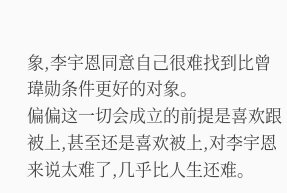象,李宇恩同意自己很难找到比曾瑋勋条件更好的对象。
偏偏这一切会成立的前提是喜欢跟被上,甚至还是喜欢被上,对李宇恩来说太难了,几乎比人生还难。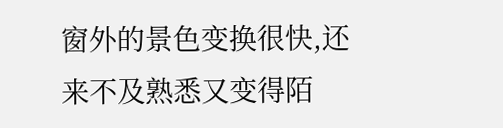窗外的景色变换很快,还来不及熟悉又变得陌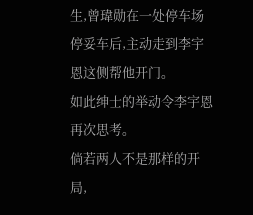生,曾瑋勋在一处停车场停妥车后,主动走到李宇恩这侧帮他开门。
如此绅士的举动令李宇恩再次思考。
倘若两人不是那样的开局,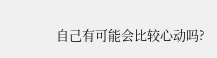自己有可能会比较心动吗?